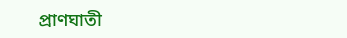প্রাণঘাতী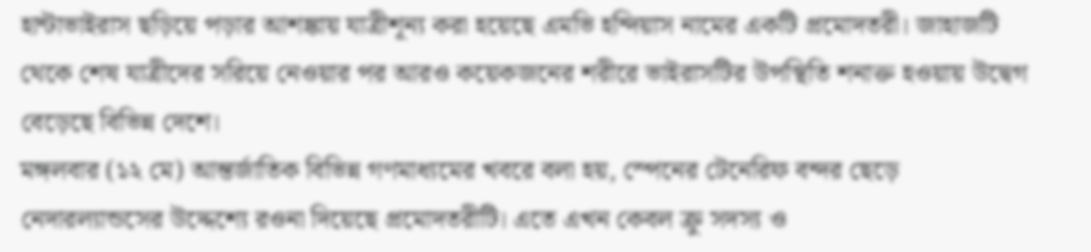হান্টাভাইরাস ছড়িয়ে পড়ার আশঙ্কায় যাত্রীশূন্য করা হয়েছে এমভি হন্দিয়াস নামের একটি প্রমোদতরী। জাহাজটি থেকে শেষ যাত্রীদের সরিয়ে নেওয়ার পর আরও কয়েকজনের শরীরে ভাইরাসটির উপস্থিতি শনাক্ত হওয়ায় উদ্বেগ বেড়েছে বিভিন্ন দেশে।
মঙ্গলবার (১২ মে) আন্তর্জাতিক বিভিন্ন গণমাধ্যমের খবরে বলা হয়, স্পেনের টেনেরিফ বন্দর ছেড়ে নেদারল্যান্ডসের উদ্দেশ্যে রওনা দিয়েছে প্রমোদতরীটি। এতে এখন কেবল ক্রু সদস্য ও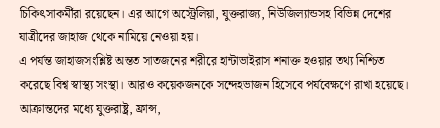চিকিৎসাকর্মীরা রয়েছেন। এর আগে অস্ট্রেলিয়া, যুক্তরাজ্য, নিউজিল্যান্ডসহ বিভিন্ন দেশের যাত্রীদের জাহাজ থেকে নামিয়ে নেওয়া হয়।
এ পর্যন্ত জাহাজসংশ্লিষ্ট অন্তত সাতজনের শরীরে হান্টাভাইরাস শনাক্ত হওয়ার তথ্য নিশ্চিত করেছে বিশ্ব স্বাস্থ্য সংস্থা। আরও কয়েকজনকে সন্দেহভাজন হিসেবে পর্যবেক্ষণে রাখা হয়েছে। আক্রান্তদের মধ্যে যুক্তরাষ্ট্র, ফ্রান্স,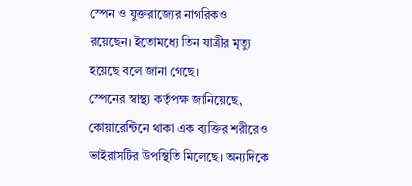স্পেন ও যুক্তরাজ্যের নাগরিকও রয়েছেন। ইতোমধ্যে তিন যাত্রীর মৃত্যু হয়েছে বলে জানা গেছে।
স্পেনের স্বাস্থ্য কর্তৃপক্ষ জানিয়েছে, কোয়ারেন্টিনে থাকা এক ব্যক্তির শরীরেও ভাইরাসটির উপস্থিতি মিলেছে। অন্যদিকে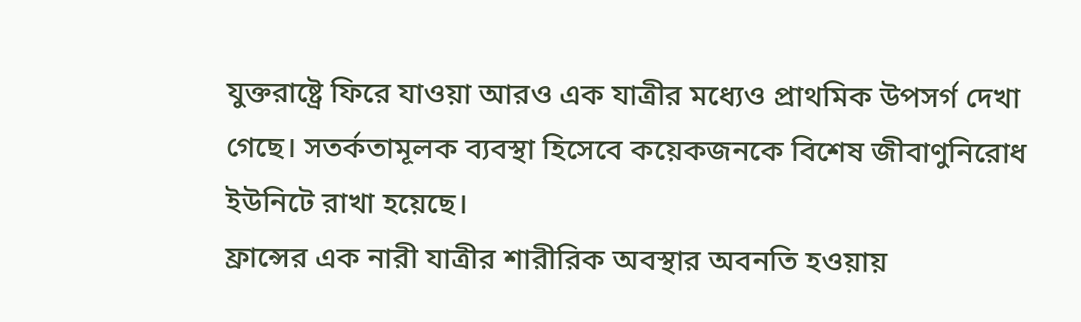যুক্তরাষ্ট্রে ফিরে যাওয়া আরও এক যাত্রীর মধ্যেও প্রাথমিক উপসর্গ দেখা গেছে। সতর্কতামূলক ব্যবস্থা হিসেবে কয়েকজনকে বিশেষ জীবাণুনিরোধ ইউনিটে রাখা হয়েছে।
ফ্রান্সের এক নারী যাত্রীর শারীরিক অবস্থার অবনতি হওয়ায়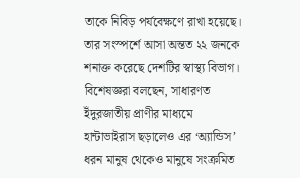তাকে নিবিড় পর্যবেক্ষণে রাখা হয়েছে। তার সংস্পর্শে আসা অন্তত ২২ জনকে শনাক্ত করেছে দেশটির স্বাস্থ্য বিভাগ।
বিশেষজ্ঞরা বলছেন, সাধারণত ইঁদুরজাতীয় প্রাণীর মাধ্যমে হান্টাভাইরাস ছড়ালেও এর ‘অ্যান্ডিস’ ধরন মানুষ থেকেও মানুষে সংক্রমিত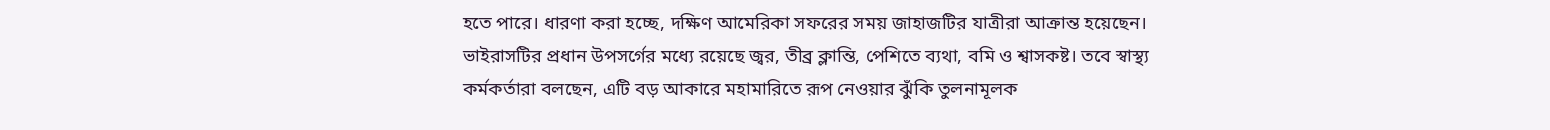হতে পারে। ধারণা করা হচ্ছে, দক্ষিণ আমেরিকা সফরের সময় জাহাজটির যাত্রীরা আক্রান্ত হয়েছেন।
ভাইরাসটির প্রধান উপসর্গের মধ্যে রয়েছে জ্বর, তীব্র ক্লান্তি, পেশিতে ব্যথা, বমি ও শ্বাসকষ্ট। তবে স্বাস্থ্য কর্মকর্তারা বলছেন, এটি বড় আকারে মহামারিতে রূপ নেওয়ার ঝুঁকি তুলনামূলক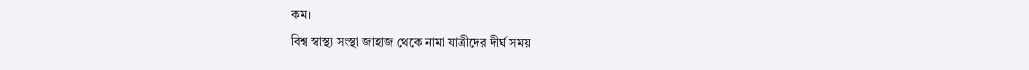কম।
বিশ্ব স্বাস্থ্য সংস্থা জাহাজ থেকে নামা যাত্রীদের দীর্ঘ সময়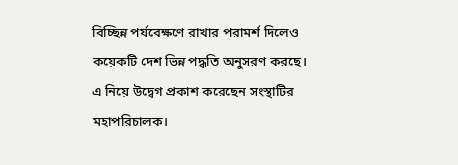বিচ্ছিন্ন পর্যবেক্ষণে রাখার পরামর্শ দিলেও কয়েকটি দেশ ভিন্ন পদ্ধতি অনুসরণ করছে। এ নিয়ে উদ্বেগ প্রকাশ করেছেন সংস্থাটির মহাপরিচালক।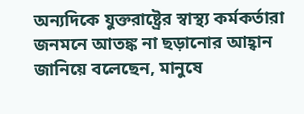অন্যদিকে যুক্তরাষ্ট্রের স্বাস্থ্য কর্মকর্তারা জনমনে আতঙ্ক না ছড়ানোর আহ্বান জানিয়ে বলেছেন, মানুষে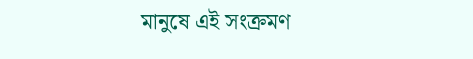মানুষে এই সংক্রমণ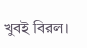খুবই বিরল।